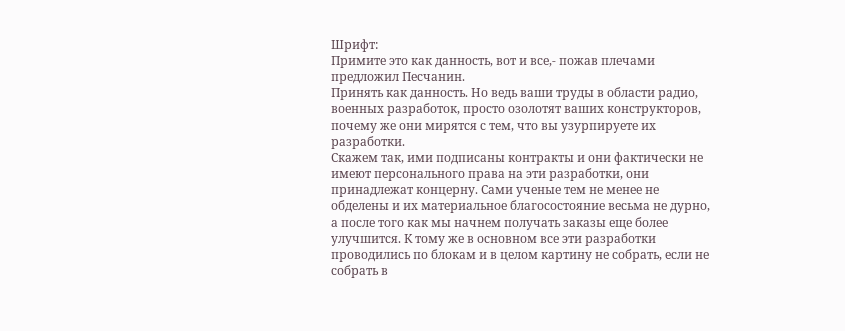Шрифт:
Примите это как данность, вот и все,- пожав плечами предложил Песчанин.
Принять как данность. Но ведь ваши труды в области радио, военных разработок, просто озолотят ваших конструкторов, почему же они мирятся с тем, что вы узурпируете их разработки.
Скажем так, ими подписаны контракты и они фактически не имеют персонального права на эти разработки, они принадлежат концерну. Сами ученые тем не менее не обделены и их материальное благосостояние весьма не дурно, а после того как мы начнем получать заказы еще более улучшится. К тому же в основном все эти разработки проводились по блокам и в целом картину не собрать, если не собрать в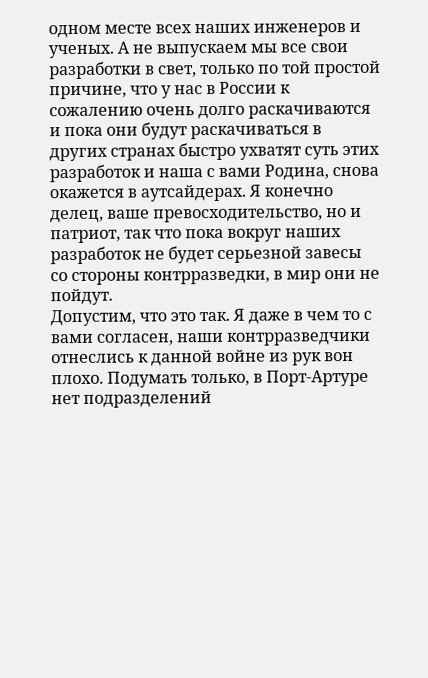одном месте всех наших инженеров и ученых. А не выпускаем мы все свои разработки в свет, только по той простой причине, что у нас в России к сожалению очень долго раскачиваются и пока они будут раскачиваться в других странах быстро ухватят суть этих разработок и наша с вами Родина, снова окажется в аутсайдерах. Я конечно делец, ваше превосходительство, но и патриот, так что пока вокруг наших разработок не будет серьезной завесы со стороны контрразведки, в мир они не пойдут.
Допустим, что это так. Я даже в чем то с вами согласен, наши контрразведчики отнеслись к данной войне из рук вон плохо. Подумать только, в Порт-Артуре нет подразделений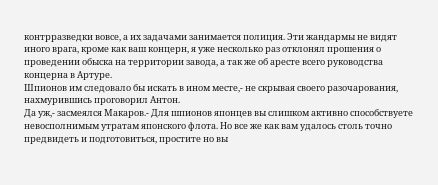контрразведки вовсе, а их задачами занимается полиция. Эти жандармы не видят иного врага, кроме как ваш концерн, я уже несколько раз отклонял прошения о проведении обыска на территории завода, а так же об аресте всего руководства концерна в Артуре.
Шпионов им следовало бы искать в ином месте,- не скрывая своего разочарования, нахмурившись проговорил Антон.
Да уж,- засмеялся Макаров.- Для шпионов японцев вы слишком активно способствуете невосполнимым утратам японского флота. Но все же как вам удалось столь точно предвидеть и подготовиться, простите но вы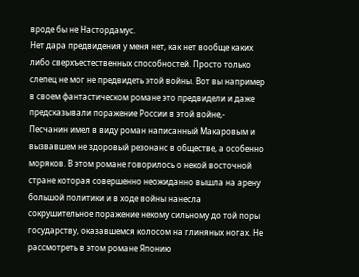вроде бы не Настордамус.
Нет дара предвидения у меня нет, как нет вообще каких либо сверхъестественных способностей. Просто только слепец не мог не предвидеть этой войны. Вот вы например в своем фантастическом романе это предвидели и даже предсказывали поражение России в этой войне,- Песчанин имел в виду роман написанный Макаровым и вызвавшем не здоровый резонанс в обществе, а особенно моряков. В этом романе говорилось о некой восточной стране которая совершенно неожиданно вышла на арену большой политики и в ходе войны нанесла сокрушительное поражение некому сильному до той поры государству, оказавшемся колосом на глиняных ногах. Не рассмотреть в этом романе Японию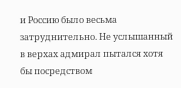и Россию было весьма затруднительно. Не услышанный в верхах адмирал пытался хотя бы посредством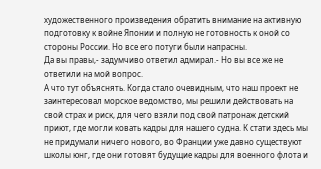художественного произведения обратить внимание на активную подготовку к войне Японии и полную не готовность к оной со стороны России. Но все его потуги были напрасны.
Да вы правы,- задумчиво ответил адмирал.- Но вы все же не ответили на мой вопрос.
А что тут объяснять. Когда стало очевидным, что наш проект не заинтересовал морское ведомство, мы решили действовать на свой страх и риск, для чего взяли под свой патронаж детский приют, где могли ковать кадры для нашего судна. К стати здесь мы не придумали ничего нового, во Франции уже давно существуют школы юнг, где они готовят будущие кадры для военного флота и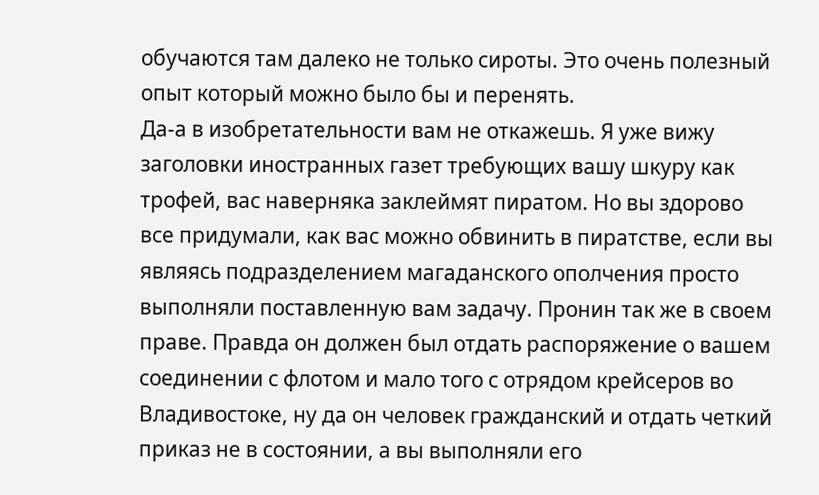обучаются там далеко не только сироты. Это очень полезный опыт который можно было бы и перенять.
Да-а в изобретательности вам не откажешь. Я уже вижу заголовки иностранных газет требующих вашу шкуру как трофей, вас наверняка заклеймят пиратом. Но вы здорово все придумали, как вас можно обвинить в пиратстве, если вы являясь подразделением магаданского ополчения просто выполняли поставленную вам задачу. Пронин так же в своем праве. Правда он должен был отдать распоряжение о вашем соединении с флотом и мало того с отрядом крейсеров во Владивостоке, ну да он человек гражданский и отдать четкий приказ не в состоянии, а вы выполняли его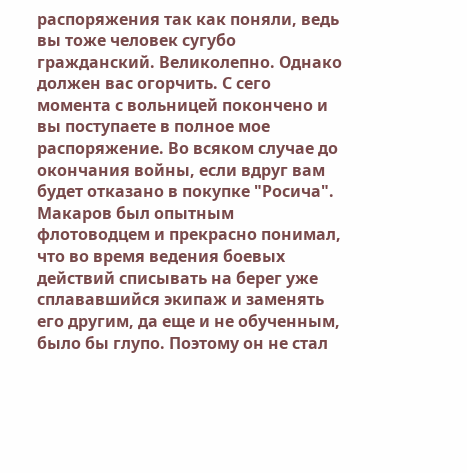распоряжения так как поняли, ведь вы тоже человек сугубо гражданский. Великолепно. Однако должен вас огорчить. С сего момента с вольницей покончено и вы поступаете в полное мое распоряжение. Во всяком случае до окончания войны, если вдруг вам будет отказано в покупке "Росича".
Макаров был опытным флотоводцем и прекрасно понимал, что во время ведения боевых действий списывать на берег уже сплававшийся экипаж и заменять его другим, да еще и не обученным, было бы глупо. Поэтому он не стал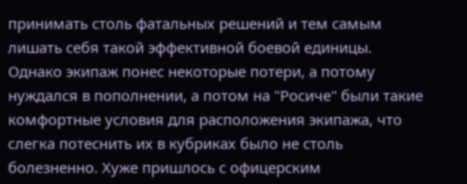принимать столь фатальных решений и тем самым лишать себя такой эффективной боевой единицы. Однако экипаж понес некоторые потери, а потому нуждался в пополнении, а потом на "Росиче" были такие комфортные условия для расположения экипажа, что слегка потеснить их в кубриках было не столь болезненно. Хуже пришлось с офицерским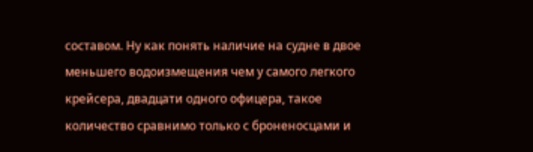составом. Ну как понять наличие на судне в двое меньшего водоизмещения чем у самого легкого крейсера, двадцати одного офицера, такое количество сравнимо только с броненосцами и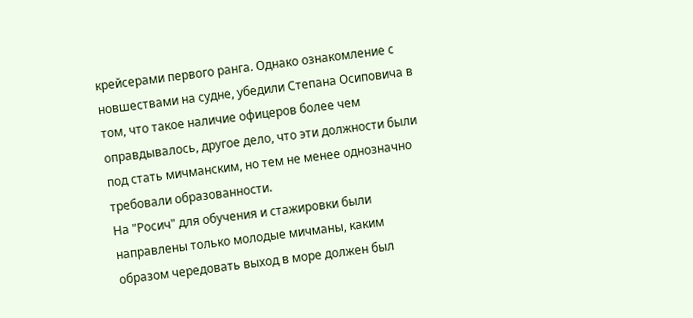крейсерами первого ранга. Однако ознакомление с новшествами на судне, убедили Степана Осиповича в том, что такое наличие офицеров более чем оправдывалось, другое дело, что эти должности были под стать мичманским, но тем не менее однозначно требовали образованности.
На "Росич" для обучения и стажировки были направлены только молодые мичманы, каким образом чередовать выход в море должен был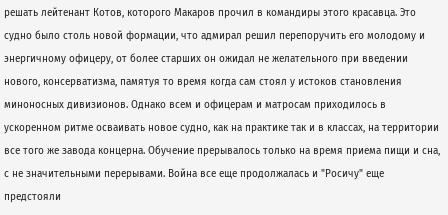решать лейтенант Котов, которого Макаров прочил в командиры этого красавца. Это судно было столь новой формации, что адмирал решил перепоручить его молодому и энергичному офицеру, от более старших он ожидал не желательного при введении нового, консерватизма, памятуя то время когда сам стоял у истоков становления миноносных дивизионов. Однако всем и офицерам и матросам приходилось в ускоренном ритме осваивать новое судно, как на практике так и в классах, на территории все того же завода концерна. Обучение прерывалось только на время приема пищи и сна, с не значительными перерывами. Война все еще продолжалась и "Росичу" еще предстояли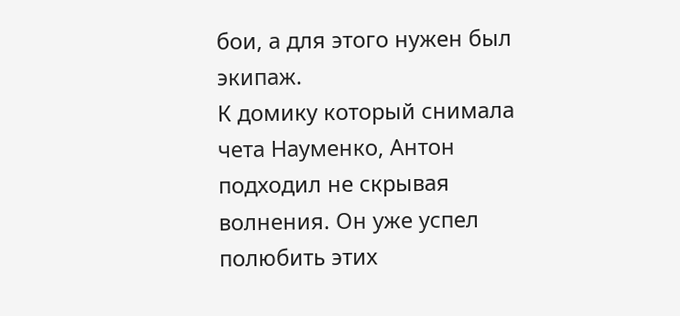бои, а для этого нужен был экипаж.
К домику который снимала чета Науменко, Антон подходил не скрывая волнения. Он уже успел полюбить этих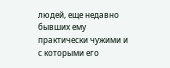людей, еще недавно бывших ему практически чужими и с которыми его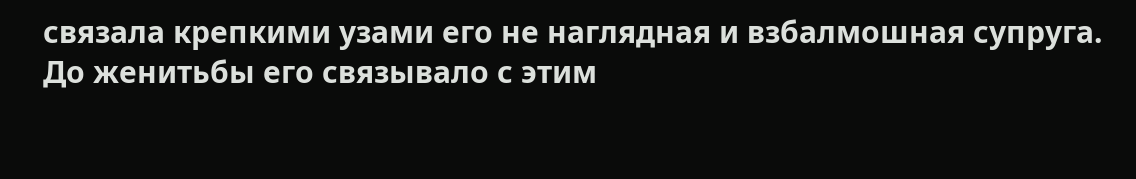связала крепкими узами его не наглядная и взбалмошная супруга. До женитьбы его связывало с этим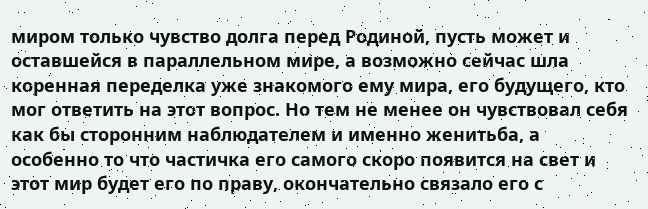миром только чувство долга перед Родиной, пусть может и оставшейся в параллельном мире, а возможно сейчас шла коренная переделка уже знакомого ему мира, его будущего, кто мог ответить на этот вопрос. Но тем не менее он чувствовал себя как бы сторонним наблюдателем и именно женитьба, а особенно то что частичка его самого скоро появится на свет и этот мир будет его по праву, окончательно связало его с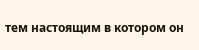тем настоящим в котором он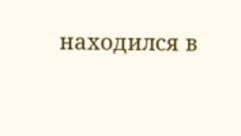находился в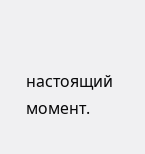настоящий момент.